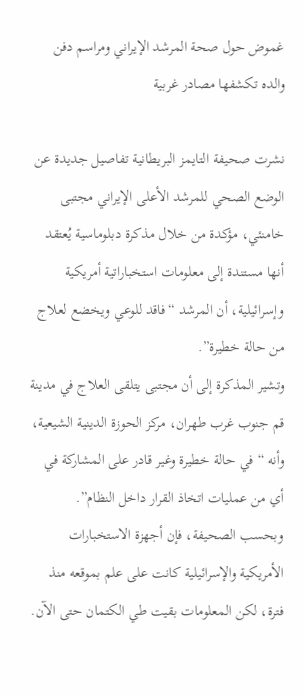غموض حول صحة المرشد الإيراني ومراسم دفن والده تكشفها مصادر غربية

نشرت صحيفة التايمز البريطانية تفاصيل جديدة عن الوضع الصحي للمرشد الأعلى الإيراني مجتبى خامنئي، مؤكدة من خلال مذكرة دبلوماسية يُعتقد أنها مستندة إلى معلومات استخباراتية أمريكية وإسرائيلية، أن المرشد “فاقد للوعي ويخضع لعلاج من حالة خطيرة”.
وتشير المذكرة إلى أن مجتبى يتلقى العلاج في مدينة قم جنوب غرب طهران، مركز الحوزة الدينية الشيعية، وأنه “في حالة خطيرة وغير قادر على المشاركة في أي من عمليات اتخاذ القرار داخل النظام”.
وبحسب الصحيفة، فإن أجهزة الاستخبارات الأمريكية والإسرائيلية كانت على علم بموقعه منذ فترة، لكن المعلومات بقيت طي الكتمان حتى الآن.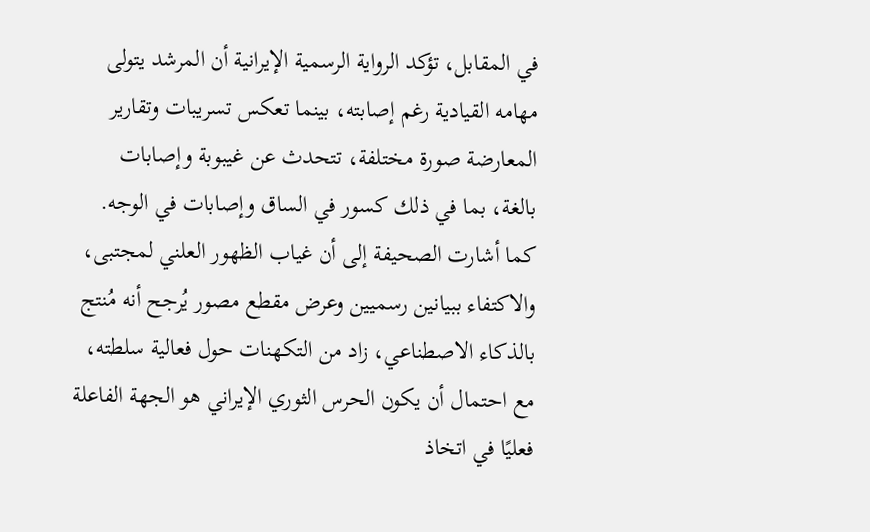في المقابل، تؤكد الرواية الرسمية الإيرانية أن المرشد يتولى مهامه القيادية رغم إصابته، بينما تعكس تسريبات وتقارير المعارضة صورة مختلفة، تتحدث عن غيبوبة وإصابات بالغة، بما في ذلك كسور في الساق وإصابات في الوجه.
كما أشارت الصحيفة إلى أن غياب الظهور العلني لمجتبى، والاكتفاء ببيانين رسميين وعرض مقطع مصور يُرجح أنه مُنتج بالذكاء الاصطناعي، زاد من التكهنات حول فعالية سلطته، مع احتمال أن يكون الحرس الثوري الإيراني هو الجهة الفاعلة فعليًا في اتخاذ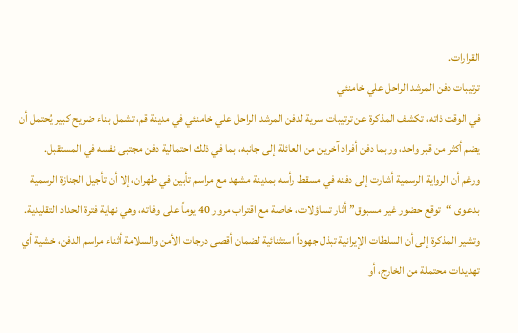القرارات.
ترتيبات دفن المرشد الراحل علي خامنئي
في الوقت ذاته، تكشف المذكرة عن ترتيبات سرية لدفن المرشد الراحل علي خامنئي في مدينة قم، تشمل بناء ضريح كبير يُحتمل أن يضم أكثر من قبر واحد، وربما دفن أفراد آخرين من العائلة إلى جانبه، بما في ذلك احتمالية دفن مجتبى نفسه في المستقبل.
ورغم أن الرواية الرسمية أشارت إلى دفنه في مسقط رأسه بمدينة مشهد مع مراسم تأبين في طهران، إلا أن تأجيل الجنازة الرسمية بدعوى “توقع حضور غير مسبوق” أثار تساؤلات، خاصة مع اقتراب مرور 40 يوماً على وفاته، وهي نهاية فترة الحداد التقليدية.
وتشير المذكرة إلى أن السلطات الإيرانية تبذل جهوداً استثنائية لضمان أقصى درجات الأمن والسلامة أثناء مراسم الدفن، خشية أي تهديدات محتملة من الخارج، أو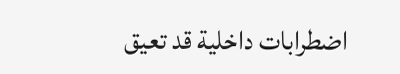اضطرابات داخلية قد تعيق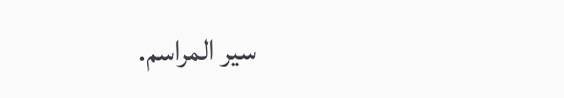سير المراسم.